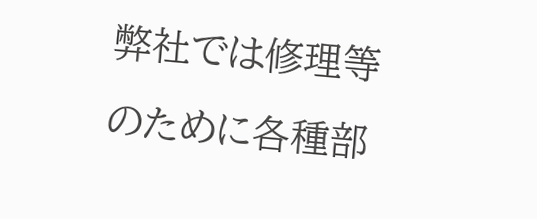弊社では修理等のために各種部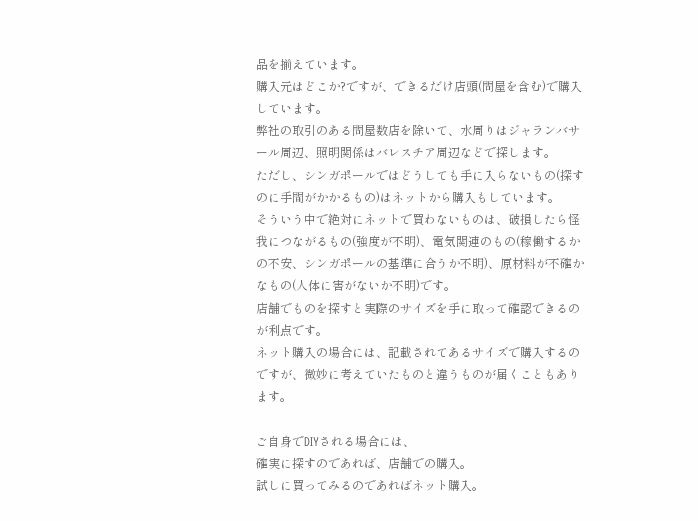品を揃えています。
購入元はどこか?ですが、できるだけ店頭(問屋を含む)で購入しています。
弊社の取引のある問屋数店を除いて、水周りはジャランバサール周辺、照明関係はバレスチア周辺などで探します。
ただし、シンガポールではどうしても手に入らないもの(探すのに手間がかかるもの)はネットから購入もしています。
そういう中で絶対にネットで買わないものは、破損したら怪我につながるもの(強度が不明)、電気関連のもの(稼働するかの不安、シンガポールの基準に合うか不明)、原材料が不確かなもの(人体に害がないか不明)です。
店舗でものを探すと実際のサイズを手に取って確認できるのが利点です。
ネット購入の場合には、記載されてあるサイズで購入するのですが、微妙に考えていたものと違うものが届くこともあります。

ご自身でDIYされる場合には、
確実に探すのであれば、店舗での購入。
試しに買ってみるのであればネット購入。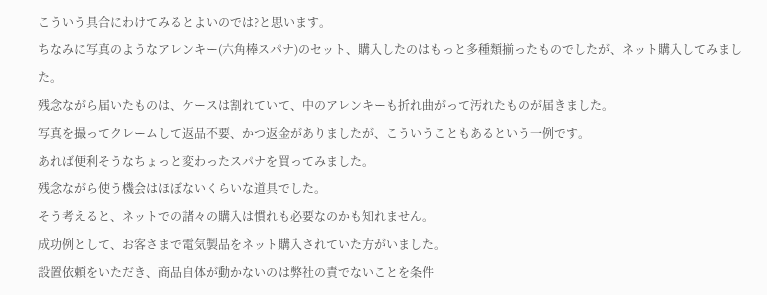こういう具合にわけてみるとよいのでは?と思います。
ちなみに写真のようなアレンキー(六角棒スパナ)のセット、購入したのはもっと多種類揃ったものでしたが、ネット購入してみました。
残念ながら届いたものは、ケースは割れていて、中のアレンキーも折れ曲がって汚れたものが届きました。
写真を撮ってクレームして返品不要、かつ返金がありましたが、こういうこともあるという一例です。
あれば便利そうなちょっと変わったスパナを買ってみました。
残念ながら使う機会はほぼないくらいな道具でした。
そう考えると、ネットでの諸々の購入は慣れも必要なのかも知れません。
成功例として、お客さまで電気製品をネット購入されていた方がいました。
設置依頼をいただき、商品自体が動かないのは弊社の責でないことを条件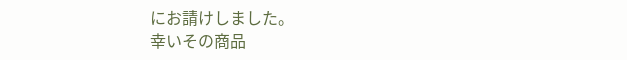にお請けしました。
幸いその商品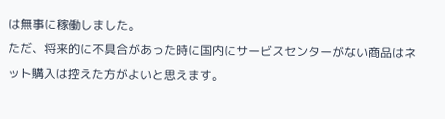は無事に稼働しました。
ただ、将来的に不具合があった時に国内にサービスセンターがない商品はネット購入は控えた方がよいと思えます。